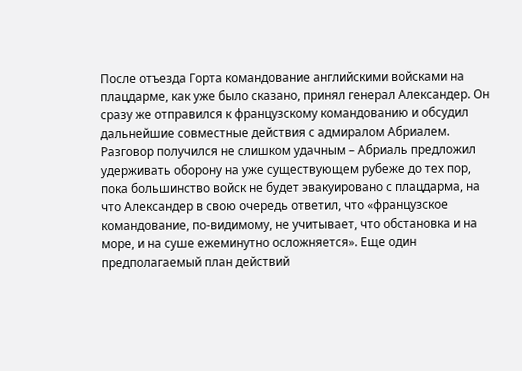После отъезда Горта командование английскими войсками на плацдарме, как уже было сказано, принял генерал Александер. Он сразу же отправился к французскому командованию и обсудил дальнейшие совместные действия с адмиралом Абриалем. Разговор получился не слишком удачным – Абриаль предложил удерживать оборону на уже существующем рубеже до тех пор, пока большинство войск не будет эвакуировано с плацдарма, на что Александер в свою очередь ответил, что «французское командование, по-видимому, не учитывает, что обстановка и на море, и на суше ежеминутно осложняется». Еще один предполагаемый план действий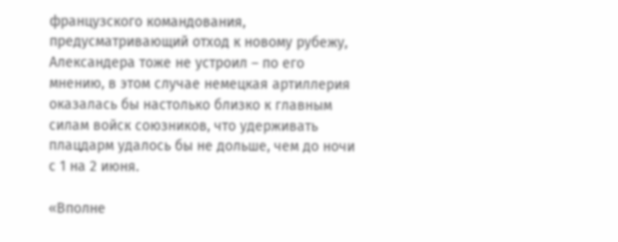французского командования, предусматривающий отход к новому рубежу, Александера тоже не устроил – по его мнению, в этом случае немецкая артиллерия оказалась бы настолько близко к главным силам войск союзников, что удерживать плацдарм удалось бы не дольше, чем до ночи с 1 на 2 июня.

«Вполне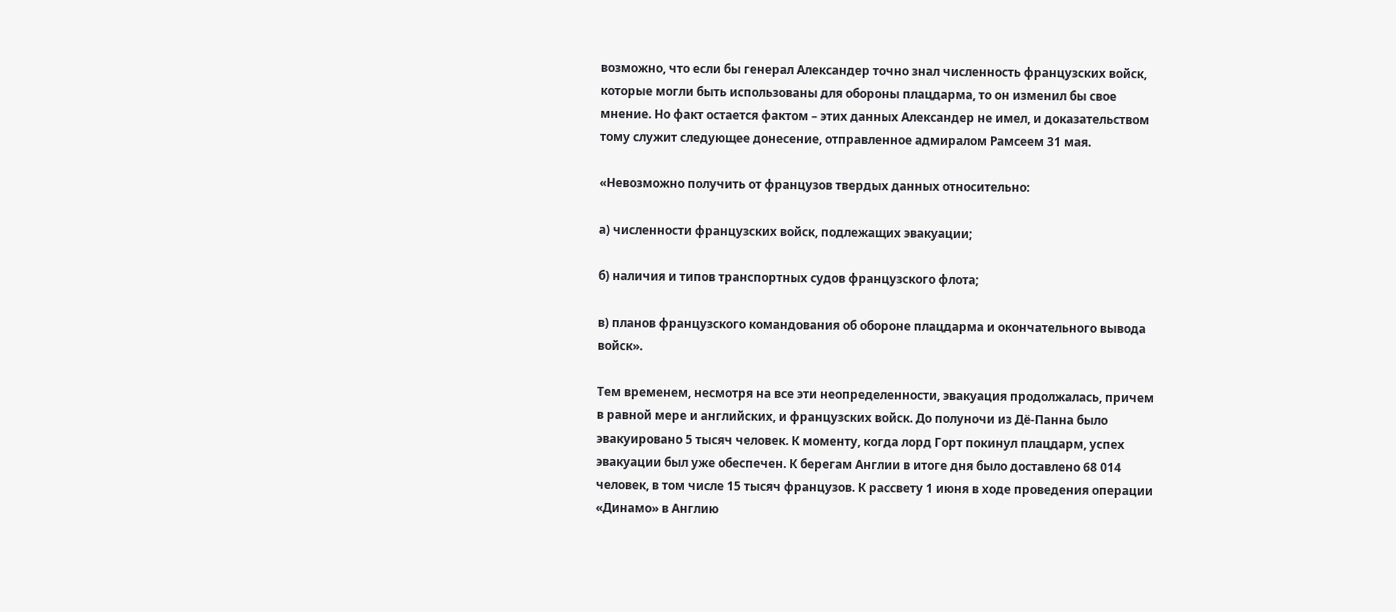возможно, что если бы генерал Александер точно знал численность французских войск, которые могли быть использованы для обороны плацдарма, то он изменил бы свое мнение. Но факт остается фактом – этих данных Александер не имел, и доказательством тому служит следующее донесение, отправленное адмиралом Рамсеем 31 мая.

«Невозможно получить от французов твердых данных относительно:

а) численности французских войск, подлежащих эвакуации;

б) наличия и типов транспортных судов французского флота;

в) планов французского командования об обороне плацдарма и окончательного вывода войск».

Тем временем, несмотря на все эти неопределенности, эвакуация продолжалась, причем в равной мере и английских, и французских войск. До полуночи из Дё-Панна было эвакуировано 5 тысяч человек. К моменту, когда лорд Горт покинул плацдарм, успех эвакуации был уже обеспечен. К берегам Англии в итоге дня было доставлено 68 014 человек, в том числе 15 тысяч французов. К рассвету 1 июня в ходе проведения операции «Динамо» в Англию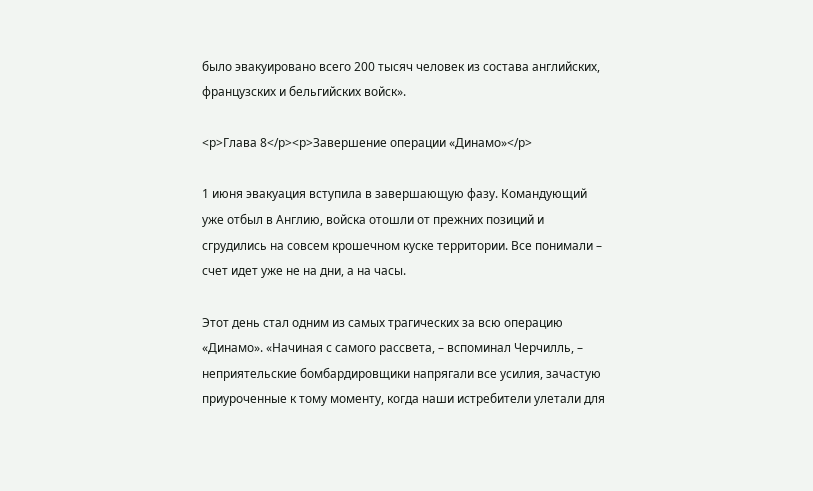было эвакуировано всего 200 тысяч человек из состава английских, французских и бельгийских войск».

<p>Глава 8</p><p>Завершение операции «Динамо»</p>

1 июня эвакуация вступила в завершающую фазу. Командующий уже отбыл в Англию, войска отошли от прежних позиций и сгрудились на совсем крошечном куске территории. Все понимали – счет идет уже не на дни, а на часы.

Этот день стал одним из самых трагических за всю операцию «Динамо». «Начиная с самого рассвета, – вспоминал Черчилль, – неприятельские бомбардировщики напрягали все усилия, зачастую приуроченные к тому моменту, когда наши истребители улетали для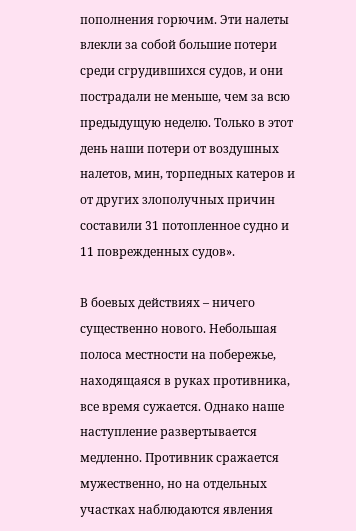пополнения горючим. Эти налеты влекли за собой большие потери среди сгрудившихся судов, и они пострадали не меньше, чем за всю предыдущую неделю. Только в этот день наши потери от воздушных налетов, мин, торпедных катеров и от других злополучных причин составили 31 потопленное судно и 11 поврежденных судов».

В боевых действиях – ничего существенно нового. Небольшая полоса местности на побережье, находящаяся в руках противника, все время сужается. Однако наше наступление развертывается медленно. Противник сражается мужественно, но на отдельных участках наблюдаются явления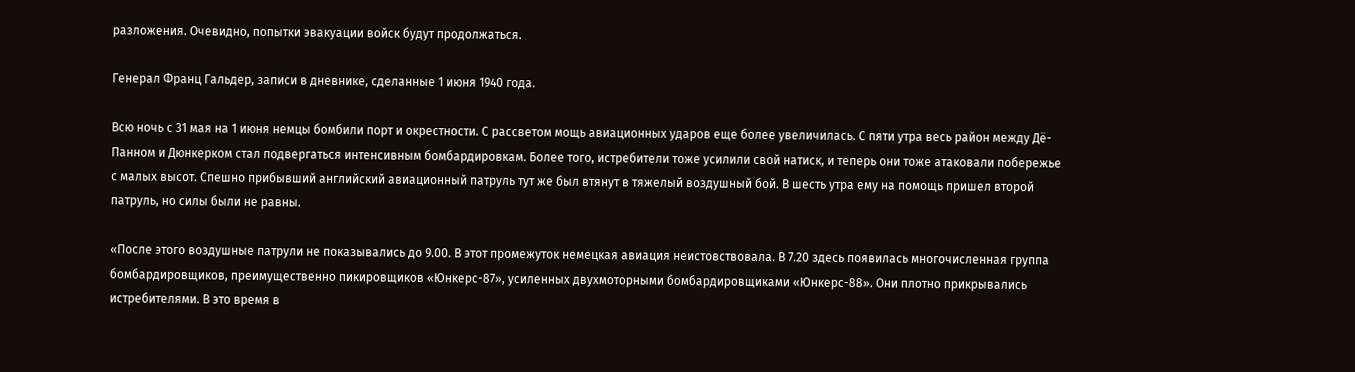разложения. Очевидно, попытки эвакуации войск будут продолжаться.

Генерал Франц Гальдер, записи в дневнике, сделанные 1 июня 1940 года.

Всю ночь с 31 мая на 1 июня немцы бомбили порт и окрестности. С рассветом мощь авиационных ударов еще более увеличилась. С пяти утра весь район между Дё-Панном и Дюнкерком стал подвергаться интенсивным бомбардировкам. Более того, истребители тоже усилили свой натиск, и теперь они тоже атаковали побережье с малых высот. Спешно прибывший английский авиационный патруль тут же был втянут в тяжелый воздушный бой. В шесть утра ему на помощь пришел второй патруль, но силы были не равны.

«После этого воздушные патрули не показывались до 9.00. В этот промежуток немецкая авиация неистовствовала. В 7.20 здесь появилась многочисленная группа бомбардировщиков, преимущественно пикировщиков «Юнкерс-87», усиленных двухмоторными бомбардировщиками «Юнкерс-88». Они плотно прикрывались истребителями. В это время в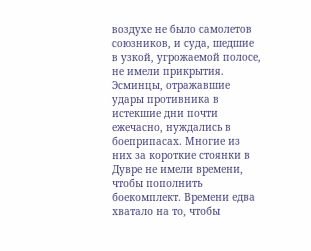воздухе не было самолетов союзников, и суда, шедшие в узкой, угрожаемой полосе, не имели прикрытия. Эсминцы, отражавшие удары противника в истекшие дни почти ежечасно, нуждались в боеприпасах. Многие из них за короткие стоянки в Дувре не имели времени, чтобы пополнить боекомплект. Времени едва хватало на то, чтобы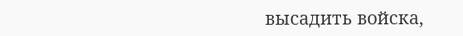высадить войска,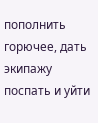пополнить горючее, дать экипажу поспать и уйти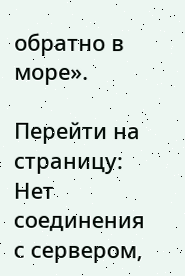обратно в море».

Перейти на страницу:
Нет соединения с сервером,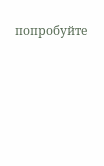попробуйте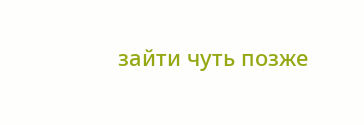зайти чуть позже